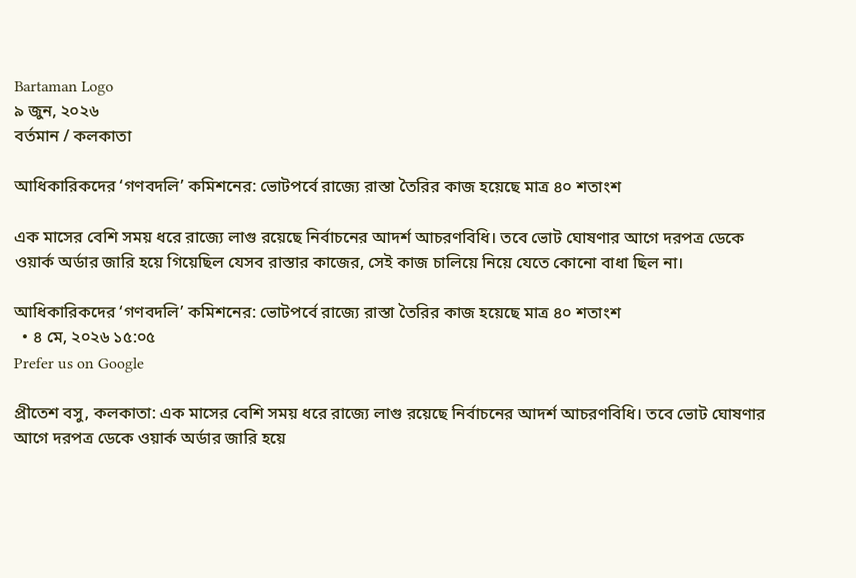Bartaman Logo
৯ জুন, ২০২৬
বর্তমান / কলকাতা

আধিকারিকদের ‘গণবদলি’ কমিশনের: ভোটপর্বে রাজ্যে রাস্তা তৈরির কাজ হয়েছে মাত্র ৪০ শতাংশ

এক মাসের বেশি সময় ধরে রাজ্যে লাগু রয়েছে নির্বাচনের আদর্শ আচরণবিধি। তবে ভোট ঘোষণার আগে দরপত্র ডেকে ওয়ার্ক অর্ডার জারি হয়ে গিয়েছিল যেসব রাস্তার কাজের, সেই কাজ চালিয়ে নিয়ে যেতে কোনো বাধা ছিল না।

আধিকারিকদের ‘গণবদলি’ কমিশনের: ভোটপর্বে রাজ্যে রাস্তা তৈরির কাজ হয়েছে মাত্র ৪০ শতাংশ
  • ৪ মে, ২০২৬ ১৫:০৫
Prefer us on Google

প্রীতেশ বসু, কলকাতা: এক মাসের বেশি সময় ধরে রাজ্যে লাগু রয়েছে নির্বাচনের আদর্শ আচরণবিধি। তবে ভোট ঘোষণার আগে দরপত্র ডেকে ওয়ার্ক অর্ডার জারি হয়ে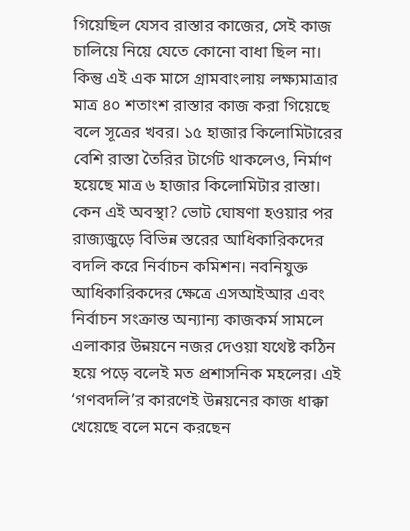গিয়েছিল যেসব রাস্তার কাজের, সেই কাজ চালিয়ে নিয়ে যেতে কোনো বাধা ছিল না। কিন্তু এই এক মাসে গ্রামবাংলায় লক্ষ্যমাত্রার মাত্র ৪০ শতাংশ রাস্তার কাজ করা গিয়েছে বলে সূত্রের খবর। ১৫ হাজার কিলোমিটারের বেশি রাস্তা তৈরির টার্গেট থাকলেও, নির্মাণ হয়েছে মাত্র ৬ হাজার কিলোমিটার রাস্তা। কেন এই অবস্থা? ভোট ঘোষণা হওয়ার পর রাজ্যজুড়ে বিভিন্ন স্তরের আধিকারিকদের বদলি করে নির্বাচন কমিশন। নবনিযুক্ত আধিকারিকদের ক্ষেত্রে এসআইআর এবং নির্বাচন সংক্রান্ত অন্যান্য কাজকর্ম সামলে এলাকার উন্নয়নে নজর দেওয়া যথেষ্ট কঠিন হয়ে পড়ে বলেই মত প্রশাসনিক মহলের। এই ‘গণবদলি’র কারণেই উন্নয়নের কাজ ধাক্কা খেয়েছে বলে মনে করছেন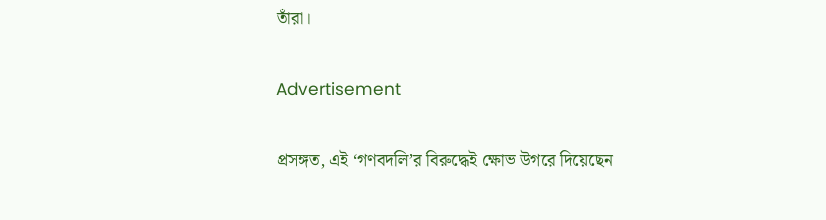তাঁরা।

Advertisement

প্রসঙ্গত, এই ‘গণবদলি’র বিরুদ্ধেই ক্ষোভ উগরে দিয়েছেন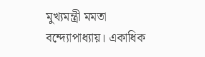মুখ্যমন্ত্রী মমতা বন্দ্যোপাধ্যায়। একাধিক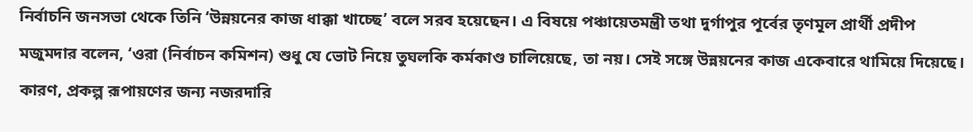নির্বাচনি জনসভা থেকে তিনি ‘উন্নয়নের কাজ ধাক্কা খাচ্ছে’ বলে সরব হয়েছেন। এ বিষয়ে পঞ্চায়েতমন্ত্রী তথা দুর্গাপুর পূর্বের তৃণমূল প্রার্থী প্রদীপ মজুমদার বলেন, ‘ওরা (নির্বাচন কমিশন) শুধু যে ভোট নিয়ে তুঘলকি কর্মকাণ্ড চালিয়েছে, তা নয়। সেই সঙ্গে উন্নয়নের কাজ একেবারে থামিয়ে দিয়েছে। কারণ, প্রকল্প রূপায়ণের জন্য নজরদারি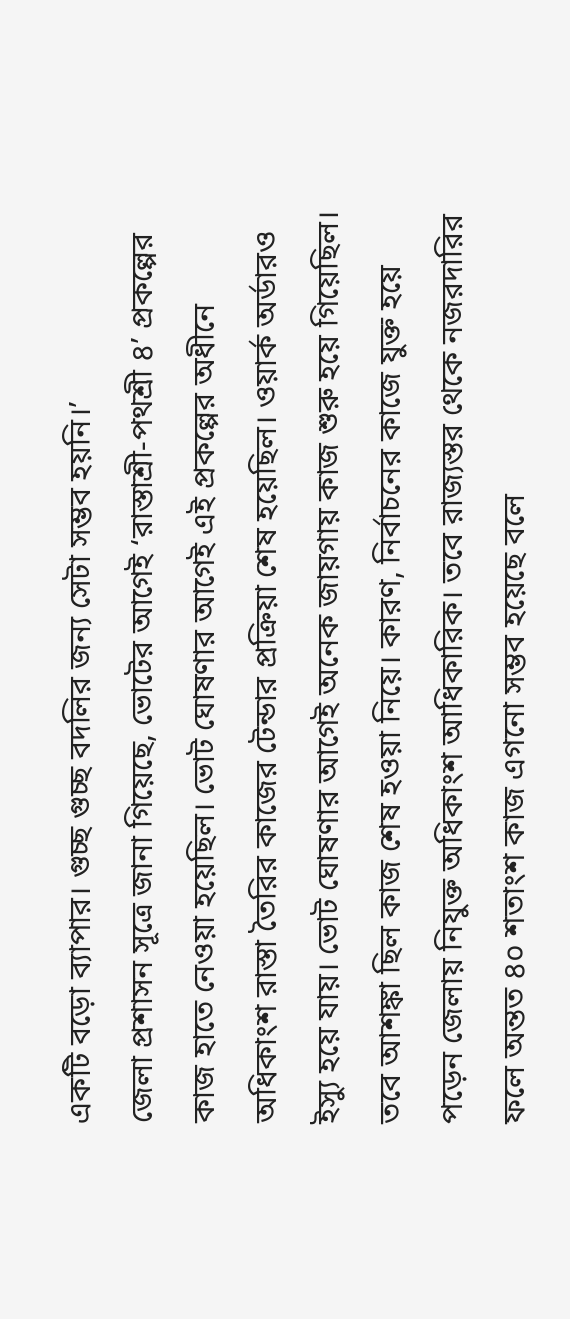একটি বড়ো ব্যাপার। গুচ্ছ গুচ্ছ বদলির জন্য সেটা সম্ভব হয়নি।’
জেলা প্রশাসন সূত্রে জানা গিয়েছে, ভোটের আগেই ‘রাস্তাশ্রী-পথশ্রী ৪’ প্রকল্পের কাজ হাতে নেওয়া হয়েছিল। ভোট ঘোষণার আগেই এই প্রকল্পের অধীনে অধিকাংশ রাস্তা তৈরির কাজের টেন্ডার প্রক্রিয়া শেষ হয়েছিল। ওয়ার্ক অর্ডারও ইস্যু হয়ে যায়। ভোট ঘোষণার আগেই অনেক জায়গায় কাজ শুরু হয়ে গিয়েছিল। তবে আশঙ্কা ছিল কাজ শেষ হওয়া নিয়ে। কারণ, নির্বাচনের কাজে যুক্ত হয়ে পড়েন জেলায় নিযুক্ত অধিকাংশ আধিকারিক। তবে রাজ্যস্তর থেকে নজরদারির ফলে অন্তত ৪০ শতাংশ কাজ এগনো সম্ভব হয়েছে বলে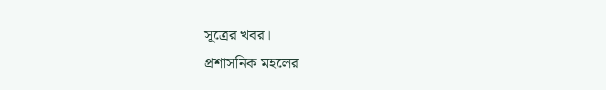সূত্রের খবর।
প্রশাসনিক মহলের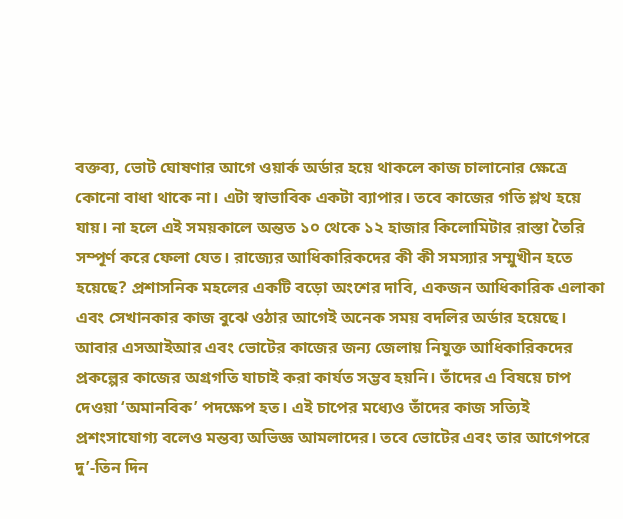বক্তব্য, ভোট ঘোষণার আগে ওয়ার্ক অর্ডার হয়ে থাকলে কাজ চালানোর ক্ষেত্রে কোনো বাধা থাকে না। এটা স্বাভাবিক একটা ব্যাপার। তবে কাজের গতি শ্লথ হয়ে যায়। না হলে এই সময়কালে অন্তত ১০ থেকে ১২ হাজার কিলোমিটার রাস্তা তৈরি সম্পূর্ণ করে ফেলা যেত। রাজ্যের আধিকারিকদের কী কী সমস্যার সম্মুখীন হতে হয়েছে? প্রশাসনিক মহলের একটি বড়ো অংশের দাবি, একজন আধিকারিক এলাকা এবং সেখানকার কাজ বুঝে ওঠার আগেই অনেক সময় বদলির অর্ডার হয়েছে। আবার এসআইআর এবং ভোটের কাজের জন্য জেলায় নিযুক্ত আধিকারিকদের প্রকল্পের কাজের অগ্রগতি যাচাই করা কার্যত সম্ভব হয়নি। তাঁদের এ বিষয়ে চাপ দেওয়া ‘অমানবিক’ পদক্ষেপ হত। এই চাপের মধ্যেও তাঁদের কাজ সত্যিই প্রশংসাযোগ্য বলেও মন্তব্য অভিজ্ঞ আমলাদের। তবে ভোটের এবং তার আগেপরে দু’-তিন দিন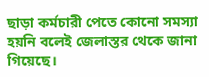ছাড়া কর্মচারী পেতে কোনো সমস্যা হয়নি বলেই জেলাস্তর থেকে জানা গিয়েছে।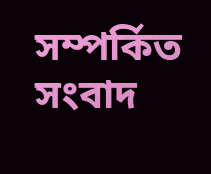সম্পর্কিত সংবাদ